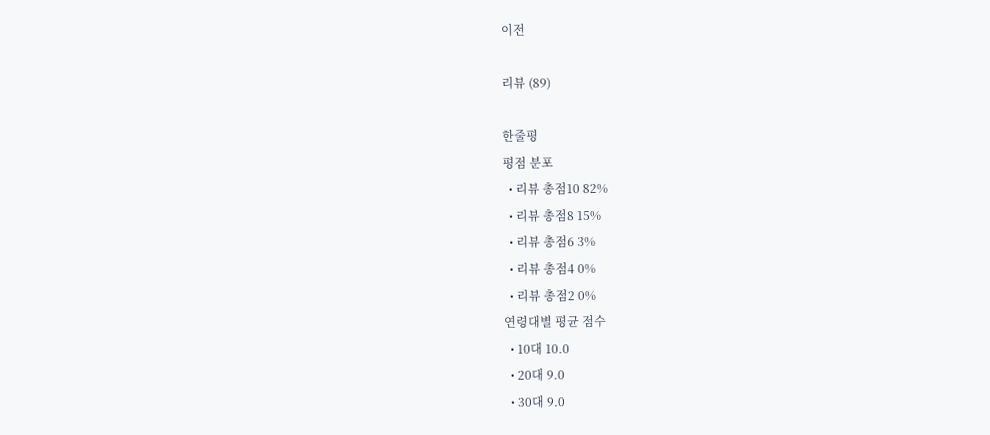이전

리뷰 (89)

한줄평
평점 분포
  • 리뷰 총점10 82%
  • 리뷰 총점8 15%
  • 리뷰 총점6 3%
  • 리뷰 총점4 0%
  • 리뷰 총점2 0%
연령대별 평균 점수
  • 10대 10.0
  • 20대 9.0
  • 30대 9.0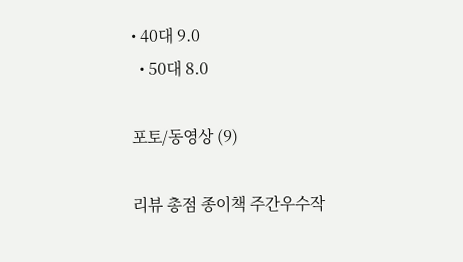• 40대 9.0
  • 50대 8.0

포토/동영상 (9)

리뷰 총점 종이책 주간우수작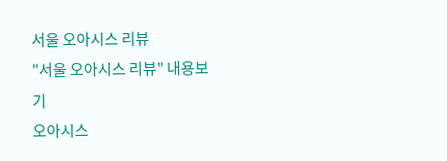서울 오아시스 리뷰
"서울 오아시스 리뷰" 내용보기
오아시스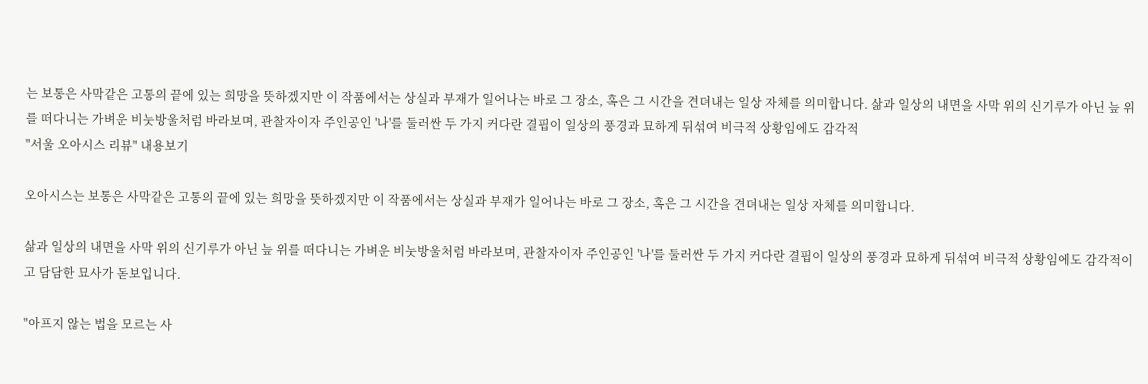는 보통은 사막같은 고통의 끝에 있는 희망을 뜻하겠지만 이 작품에서는 상실과 부재가 일어나는 바로 그 장소, 혹은 그 시간을 견뎌내는 일상 자체를 의미합니다. 삶과 일상의 내면을 사막 위의 신기루가 아닌 늪 위를 떠다니는 가벼운 비눗방울처럼 바라보며, 관찰자이자 주인공인 '나'를 둘러싼 두 가지 커다란 결핍이 일상의 풍경과 묘하게 뒤섞여 비극적 상황임에도 감각적
"서울 오아시스 리뷰" 내용보기

오아시스는 보통은 사막같은 고통의 끝에 있는 희망을 뜻하겠지만 이 작품에서는 상실과 부재가 일어나는 바로 그 장소, 혹은 그 시간을 견뎌내는 일상 자체를 의미합니다.

삶과 일상의 내면을 사막 위의 신기루가 아닌 늪 위를 떠다니는 가벼운 비눗방울처럼 바라보며, 관찰자이자 주인공인 '나'를 둘러싼 두 가지 커다란 결핍이 일상의 풍경과 묘하게 뒤섞여 비극적 상황임에도 감각적이고 담담한 묘사가 돋보입니다.

"아프지 않는 법을 모르는 사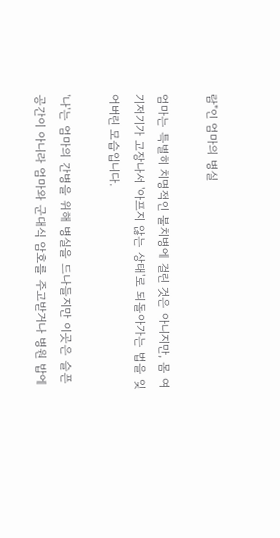람"인 엄마의 병실

엄마는 특별히 치명적인 불치병에 걸린 것은 아니지만, 몸 여기저기가 고장나서 '아프지 않는 상태'로 되돌아가는 법을 잊어버린 모습입니다.

'나'는 엄마의 간병을 위해 병실을 드나들지만 이곳은 슬픈 공간이 아니라 엄마와 군대식 암호를 주고받거나 병원 밥에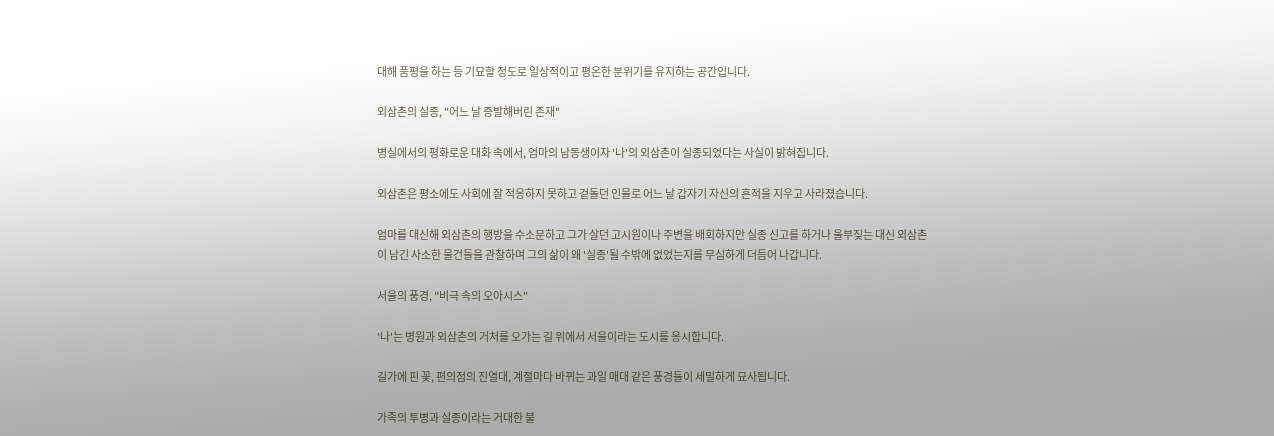대해 품평을 하는 등 기묘할 정도로 일상적이고 평온한 분위기를 유지하는 공간입니다.

외삼촌의 실종, "어느 날 증발해버린 존재"

병실에서의 평화로운 대화 속에서, 엄마의 남동생이자 '나'의 외삼촌이 실종되었다는 사실이 밝혀집니다.

외삼촌은 평소에도 사회에 잘 적응하지 못하고 겉돌던 인물로 어느 날 갑자기 자신의 흔적을 지우고 사라졌습니다.

엄마를 대신해 외삼촌의 행방을 수소문하고 그가 살던 고시원이나 주변을 배회하지만 실종 신고를 하거나 울부짖는 대신 외삼촌이 남긴 사소한 물건들을 관찰하며 그의 삶이 왜 '실종'될 수밖에 없었는지를 무심하게 더듬어 나갑니다.

서울의 풍경, "비극 속의 오아시스"

'나'는 병원과 외삼촌의 거처를 오가는 길 위에서 서울이라는 도시를 응시합니다.

길가에 핀 꽃, 편의점의 진열대, 계절마다 바뀌는 과일 매대 같은 풍경들이 세밀하게 묘사됩니다.

가족의 투병과 실종이라는 거대한 불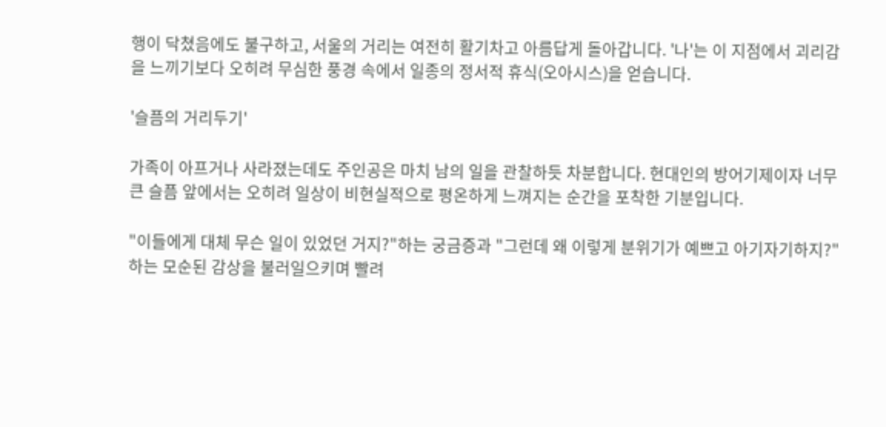행이 닥쳤음에도 불구하고, 서울의 거리는 여전히 활기차고 아름답게 돌아갑니다. '나'는 이 지점에서 괴리감을 느끼기보다 오히려 무심한 풍경 속에서 일종의 정서적 휴식(오아시스)을 얻습니다.

'슬픔의 거리두기'

가족이 아프거나 사라졌는데도 주인공은 마치 남의 일을 관찰하듯 차분합니다. 현대인의 방어기제이자 너무 큰 슬픔 앞에서는 오히려 일상이 비현실적으로 평온하게 느껴지는 순간을 포착한 기분입니다.

"이들에게 대체 무슨 일이 있었던 거지?"하는 궁금증과 "그런데 왜 이렇게 분위기가 예쁘고 아기자기하지?"하는 모순된 감상을 불러일으키며 빨려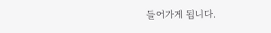들어가게 됩니다.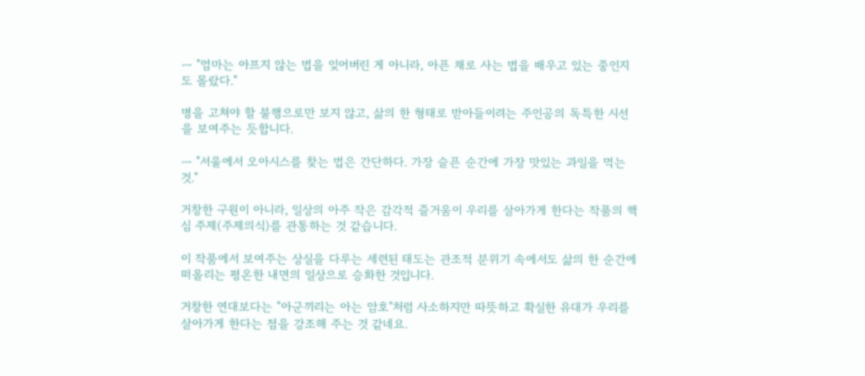ㅡ "엄마는 아프지 않는 법을 잊어버린 게 아니라, 아픈 채로 사는 법을 배우고 있는 중인지도 몰랐다."

병을 고쳐야 할 불행으로만 보지 않고, 삶의 한 형태로 받아들이려는 주인공의 독특한 시선을 보여주는 듯합니다.

ㅡ "서울에서 오아시스를 찾는 법은 간단하다. 가장 슬픈 순간에 가장 맛있는 과일을 먹는 것."

거창한 구원이 아니라, 일상의 아주 작은 감각적 즐거움이 우리를 살아가게 한다는 작품의 핵심 주제(주제의식)를 관통하는 것 같습니다.

이 작품에서 보여주는 상실을 다루는 세련된 태도는 관조적 분위기 속에서도 삶의 한 순간에 떠올리는 평온한 내면의 일상으로 승화한 것입니다.

거창한 연대보다는 "아군끼리는 아는 암호"처럼 사소하지만 따뜻하고 확실한 유대가 우리를 살아가게 한다는 점을 강조해 주는 것 같네요.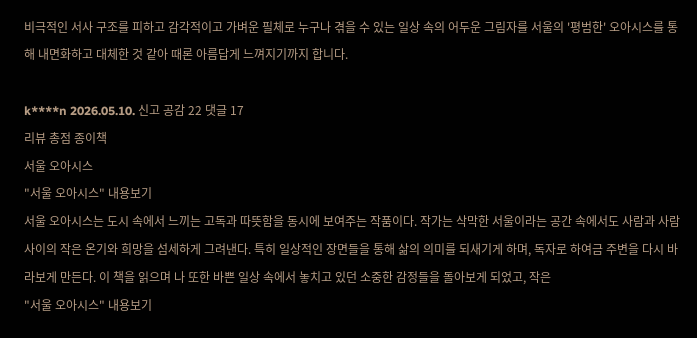비극적인 서사 구조를 피하고 감각적이고 가벼운 필체로 누구나 겪을 수 있는 일상 속의 어두운 그림자를 서울의 '평범한' 오아시스를 통해 내면화하고 대체한 것 같아 때론 아름답게 느껴지기까지 합니다.

k****n 2026.05.10. 신고 공감 22 댓글 17
리뷰 총점 종이책
서울 오아시스
"서울 오아시스" 내용보기
서울 오아시스는 도시 속에서 느끼는 고독과 따뜻함을 동시에 보여주는 작품이다. 작가는 삭막한 서울이라는 공간 속에서도 사람과 사람 사이의 작은 온기와 희망을 섬세하게 그려낸다. 특히 일상적인 장면들을 통해 삶의 의미를 되새기게 하며, 독자로 하여금 주변을 다시 바라보게 만든다. 이 책을 읽으며 나 또한 바쁜 일상 속에서 놓치고 있던 소중한 감정들을 돌아보게 되었고, 작은
"서울 오아시스" 내용보기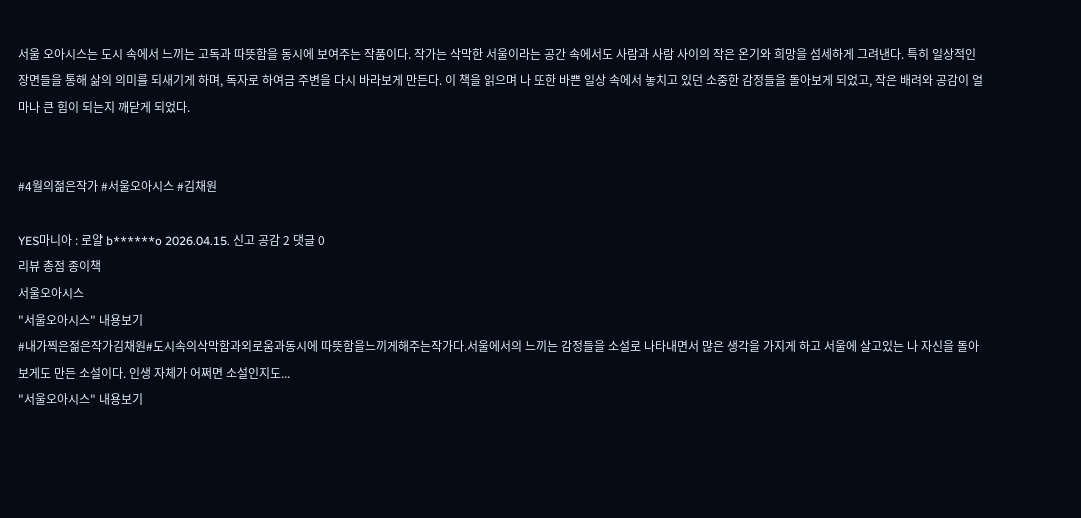서울 오아시스는 도시 속에서 느끼는 고독과 따뜻함을 동시에 보여주는 작품이다. 작가는 삭막한 서울이라는 공간 속에서도 사람과 사람 사이의 작은 온기와 희망을 섬세하게 그려낸다. 특히 일상적인 장면들을 통해 삶의 의미를 되새기게 하며, 독자로 하여금 주변을 다시 바라보게 만든다. 이 책을 읽으며 나 또한 바쁜 일상 속에서 놓치고 있던 소중한 감정들을 돌아보게 되었고, 작은 배려와 공감이 얼마나 큰 힘이 되는지 깨닫게 되었다.


#4월의젊은작가 #서울오아시스 #김채원

YES마니아 : 로얄 b******o 2026.04.15. 신고 공감 2 댓글 0
리뷰 총점 종이책
서울오아시스
"서울오아시스" 내용보기
#내가찍은젊은작가김채원#도시속의삭막함과외로움과동시에 따뜻함을느끼게해주는작가다.서울에서의 느끼는 감정들을 소설로 나타내면서 많은 생각을 가지게 하고 서울에 살고있는 나 자신을 돌아보게도 만든 소설이다. 인생 자체가 어쩌면 소설인지도...
"서울오아시스" 내용보기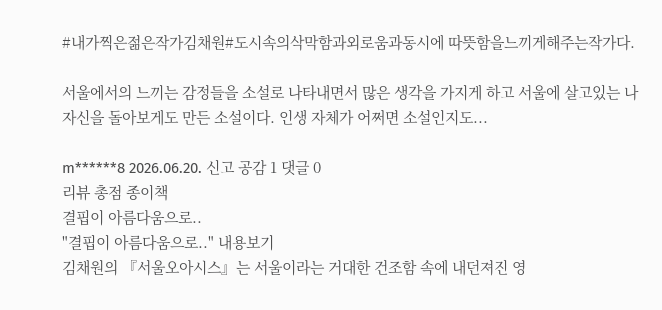#내가찍은젊은작가김채원#도시속의삭막함과외로움과동시에 따뜻함을느끼게해주는작가다.

서울에서의 느끼는 감정들을 소설로 나타내면서 많은 생각을 가지게 하고 서울에 살고있는 나 자신을 돌아보게도 만든 소설이다. 인생 자체가 어쩌면 소설인지도...

m******8 2026.06.20. 신고 공감 1 댓글 0
리뷰 총점 종이책
결핍이 아름다움으로..
"결핍이 아름다움으로.." 내용보기
김채원의 『서울오아시스』는 서울이라는 거대한 건조함 속에 내던져진 영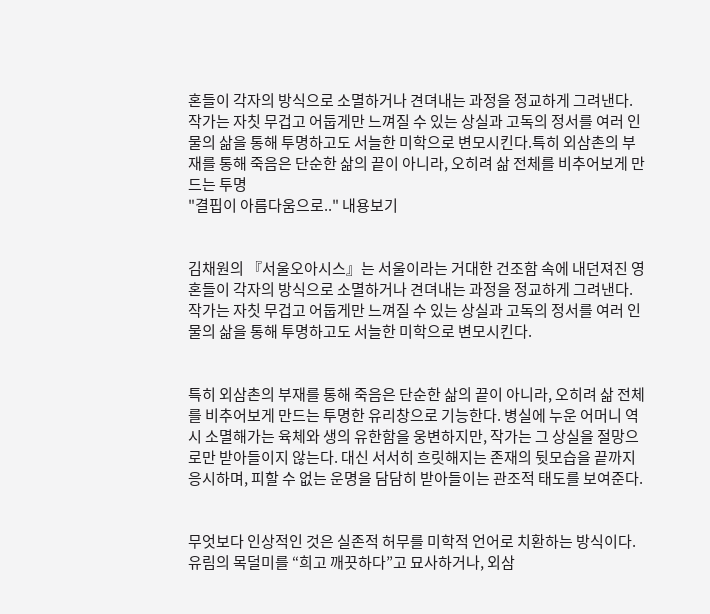혼들이 각자의 방식으로 소멸하거나 견뎌내는 과정을 정교하게 그려낸다. 작가는 자칫 무겁고 어둡게만 느껴질 수 있는 상실과 고독의 정서를 여러 인물의 삶을 통해 투명하고도 서늘한 미학으로 변모시킨다.특히 외삼촌의 부재를 통해 죽음은 단순한 삶의 끝이 아니라, 오히려 삶 전체를 비추어보게 만드는 투명
"결핍이 아름다움으로.." 내용보기


김채원의 『서울오아시스』는 서울이라는 거대한 건조함 속에 내던져진 영혼들이 각자의 방식으로 소멸하거나 견뎌내는 과정을 정교하게 그려낸다. 작가는 자칫 무겁고 어둡게만 느껴질 수 있는 상실과 고독의 정서를 여러 인물의 삶을 통해 투명하고도 서늘한 미학으로 변모시킨다.


특히 외삼촌의 부재를 통해 죽음은 단순한 삶의 끝이 아니라, 오히려 삶 전체를 비추어보게 만드는 투명한 유리창으로 기능한다. 병실에 누운 어머니 역시 소멸해가는 육체와 생의 유한함을 웅변하지만, 작가는 그 상실을 절망으로만 받아들이지 않는다. 대신 서서히 흐릿해지는 존재의 뒷모습을 끝까지 응시하며, 피할 수 없는 운명을 담담히 받아들이는 관조적 태도를 보여준다.


무엇보다 인상적인 것은 실존적 허무를 미학적 언어로 치환하는 방식이다. 유림의 목덜미를 “희고 깨끗하다”고 묘사하거나, 외삼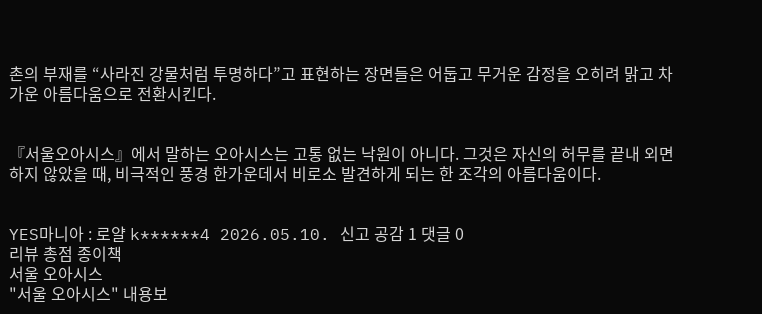촌의 부재를 “사라진 강물처럼 투명하다”고 표현하는 장면들은 어둡고 무거운 감정을 오히려 맑고 차가운 아름다움으로 전환시킨다.


『서울오아시스』에서 말하는 오아시스는 고통 없는 낙원이 아니다. 그것은 자신의 허무를 끝내 외면하지 않았을 때, 비극적인 풍경 한가운데서 비로소 발견하게 되는 한 조각의 아름다움이다.


YES마니아 : 로얄 k******4 2026.05.10. 신고 공감 1 댓글 0
리뷰 총점 종이책
서울 오아시스
"서울 오아시스" 내용보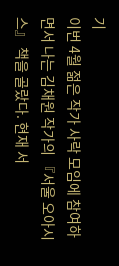기
이번 4월 젊은 작가 사락 모임에 참여하면서 나는 김채원 작가의 『서울 오아시스』 책을 골랐다. 현재 서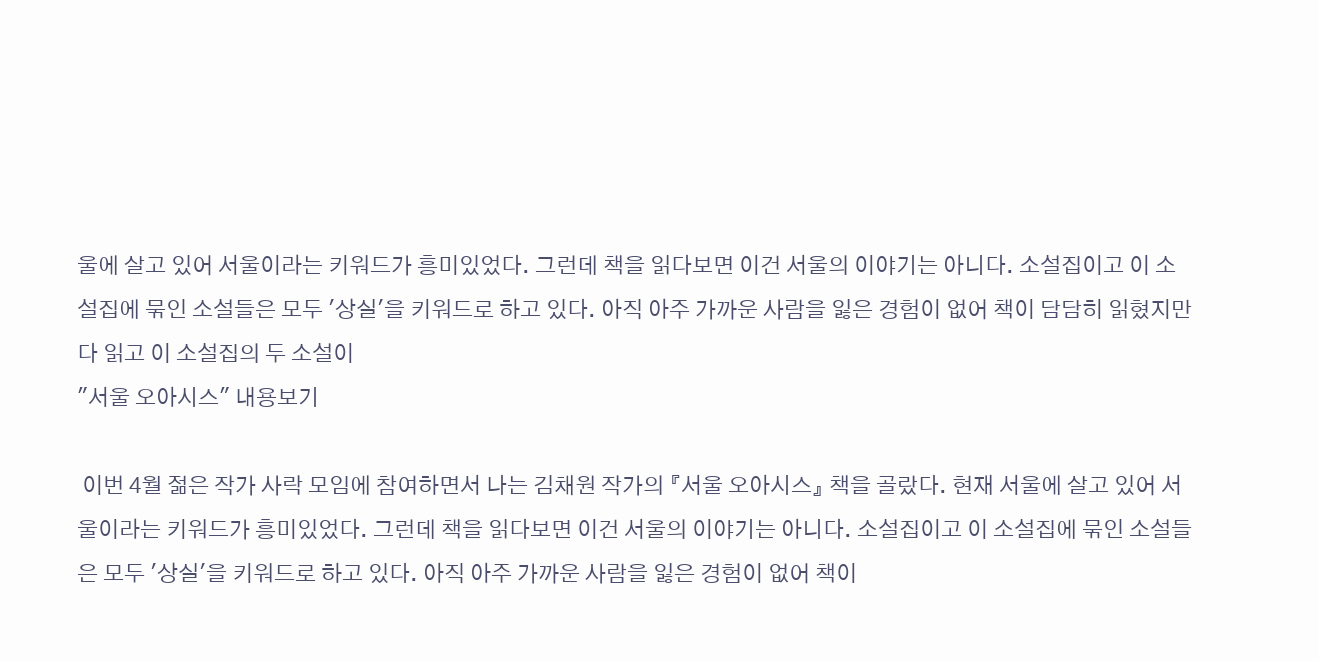울에 살고 있어 서울이라는 키워드가 흥미있었다. 그런데 책을 읽다보면 이건 서울의 이야기는 아니다. 소설집이고 이 소설집에 묶인 소설들은 모두 '상실'을 키워드로 하고 있다. 아직 아주 가까운 사람을 잃은 경험이 없어 책이 담담히 읽혔지만 다 읽고 이 소설집의 두 소설이
"서울 오아시스" 내용보기

 이번 4월 젊은 작가 사락 모임에 참여하면서 나는 김채원 작가의 『서울 오아시스』 책을 골랐다. 현재 서울에 살고 있어 서울이라는 키워드가 흥미있었다. 그런데 책을 읽다보면 이건 서울의 이야기는 아니다. 소설집이고 이 소설집에 묶인 소설들은 모두 '상실'을 키워드로 하고 있다. 아직 아주 가까운 사람을 잃은 경험이 없어 책이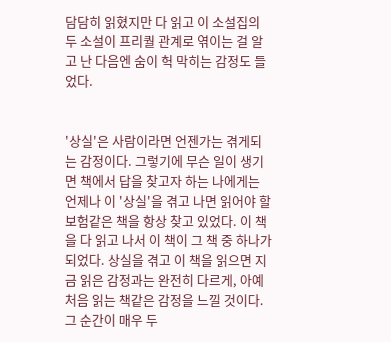담담히 읽혔지만 다 읽고 이 소설집의 두 소설이 프리퀄 관계로 엮이는 걸 알고 난 다음엔 숨이 헉 막히는 감정도 들었다.


'상실'은 사람이라면 언젠가는 겪게되는 감정이다. 그렇기에 무슨 일이 생기면 책에서 답을 찾고자 하는 나에게는 언제나 이 '상실'을 겪고 나면 읽어야 할 보험같은 책을 항상 찾고 있었다. 이 책을 다 읽고 나서 이 책이 그 책 중 하나가 되었다. 상실을 겪고 이 책을 읽으면 지금 읽은 감정과는 완전히 다르게, 아예 처음 읽는 책같은 감정을 느낄 것이다. 그 순간이 매우 두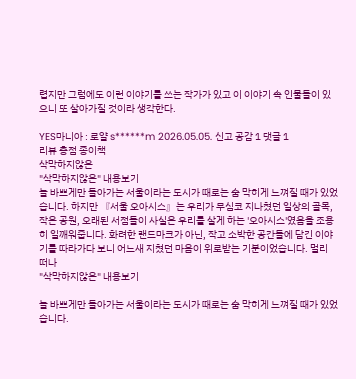렵지만 그럼에도 이런 이야기를 쓰는 작가가 있고 이 이야기 속 인물들이 있으니 또 살아가질 것이라 생각한다.

YES마니아 : 로얄 s******m 2026.05.05. 신고 공감 1 댓글 1
리뷰 총점 종이책
삭막하지않은
"삭막하지않은" 내용보기
늘 바쁘게만 돌아가는 서울이라는 도시가 때로는 숨 막히게 느껴질 때가 있었습니다. 하지만 『서울 오아시스』는 우리가 무심코 지나쳤던 일상의 골목, 작은 공원, 오래된 서점들이 사실은 우리를 살게 하는 '오아시스'였음을 조용히 일깨워줍니다. 화려한 랜드마크가 아닌, 작고 소박한 공간들에 담긴 이야기를 따라가다 보니 어느새 지쳤던 마음이 위로받는 기분이었습니다. 멀리 떠나
"삭막하지않은" 내용보기

늘 바쁘게만 돌아가는 서울이라는 도시가 때로는 숨 막히게 느껴질 때가 있었습니다.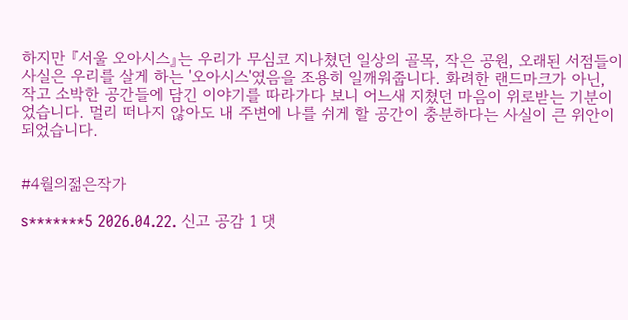하지만 『서울 오아시스』는 우리가 무심코 지나쳤던 일상의 골목, 작은 공원, 오래된 서점들이 사실은 우리를 살게 하는 '오아시스'였음을 조용히 일깨워줍니다. 화려한 랜드마크가 아닌, 작고 소박한 공간들에 담긴 이야기를 따라가다 보니 어느새 지쳤던 마음이 위로받는 기분이었습니다. 멀리 떠나지 않아도 내 주변에 나를 쉬게 할 공간이 충분하다는 사실이 큰 위안이 되었습니다.


#4월의젊은작가

s*******5 2026.04.22. 신고 공감 1 댓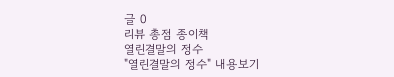글 0
리뷰 총점 종이책
열린결말의 정수
"열린결말의 정수" 내용보기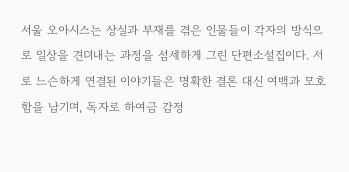서울 오아시스는 상실과 부재를 겪은 인물들이 각자의 방식으로 일상을 견뎌내는 과정을 섬세하게 그린 단편소설집이다. 서로 느슨하게 연결된 이야기들은 명확한 결론 대신 여백과 모호함을 남기며, 독자로 하여금 감정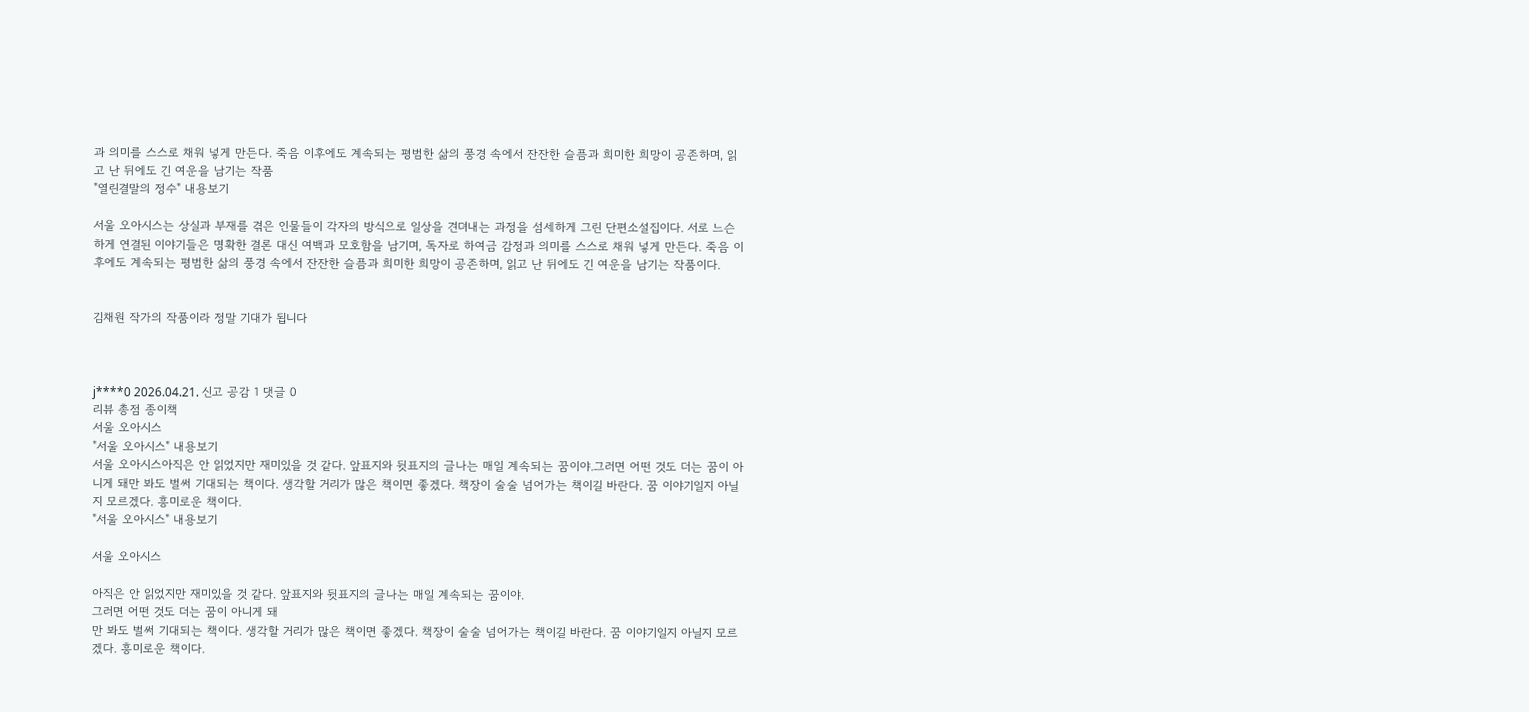과 의미를 스스로 채워 넣게 만든다. 죽음 이후에도 계속되는 평범한 삶의 풍경 속에서 잔잔한 슬픔과 희미한 희망이 공존하며, 읽고 난 뒤에도 긴 여운을 남기는 작품
"열린결말의 정수" 내용보기

서울 오아시스는 상실과 부재를 겪은 인물들이 각자의 방식으로 일상을 견뎌내는 과정을 섬세하게 그린 단편소설집이다. 서로 느슨하게 연결된 이야기들은 명확한 결론 대신 여백과 모호함을 남기며, 독자로 하여금 감정과 의미를 스스로 채워 넣게 만든다. 죽음 이후에도 계속되는 평범한 삶의 풍경 속에서 잔잔한 슬픔과 희미한 희망이 공존하며, 읽고 난 뒤에도 긴 여운을 남기는 작품이다.


김채원 작가의 작품이라 정말 기대가 됩니다



j****0 2026.04.21. 신고 공감 1 댓글 0
리뷰 총점 종이책
서울 오아시스
"서울 오아시스" 내용보기
서울 오아시스아직은 안 읽었지만 재미있을 것 같다. 앞표지와 뒷표지의 글나는 매일 계속되는 꿈이야.그러면 어떤 것도 더는 꿈이 아니게 돼만 봐도 벌써 기대되는 책이다. 생각할 거리가 많은 책이면 좋겠다. 책장이 술술 넘어가는 책이길 바란다. 꿈 이야기일지 아닐지 모르겠다. 흥미로운 책이다.
"서울 오아시스" 내용보기

서울 오아시스

아직은 안 읽었지만 재미있을 것 같다. 앞표지와 뒷표지의 글나는 매일 계속되는 꿈이야.
그러면 어떤 것도 더는 꿈이 아니게 돼
만 봐도 벌써 기대되는 책이다. 생각할 거리가 많은 책이면 좋겠다. 책장이 술술 넘어가는 책이길 바란다. 꿈 이야기일지 아닐지 모르겠다. 흥미로운 책이다.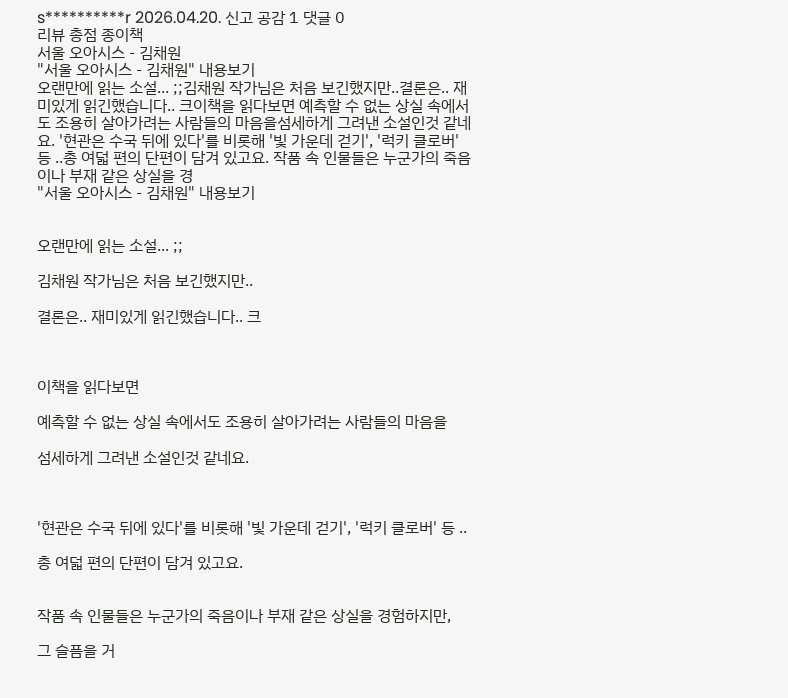s**********r 2026.04.20. 신고 공감 1 댓글 0
리뷰 총점 종이책
서울 오아시스 - 김채원
"서울 오아시스 - 김채원" 내용보기
오랜만에 읽는 소설... ;;김채원 작가님은 처음 보긴했지만..결론은.. 재미있게 읽긴했습니다.. 크이책을 읽다보면 예측할 수 없는 상실 속에서도 조용히 살아가려는 사람들의 마음을섬세하게 그려낸 소설인것 같네요. '현관은 수국 뒤에 있다'를 비롯해 '빛 가운데 걷기', '럭키 클로버' 등 ..총 여덟 편의 단편이 담겨 있고요. 작품 속 인물들은 누군가의 죽음이나 부재 같은 상실을 경
"서울 오아시스 - 김채원" 내용보기


오랜만에 읽는 소설... ;;

김채원 작가님은 처음 보긴했지만..

결론은.. 재미있게 읽긴했습니다.. 크



이책을 읽다보면

예측할 수 없는 상실 속에서도 조용히 살아가려는 사람들의 마음을

섬세하게 그려낸 소설인것 같네요.



'현관은 수국 뒤에 있다'를 비롯해 '빛 가운데 걷기', '럭키 클로버' 등 ..

총 여덟 편의 단편이 담겨 있고요.


작품 속 인물들은 누군가의 죽음이나 부재 같은 상실을 경험하지만,

그 슬픔을 거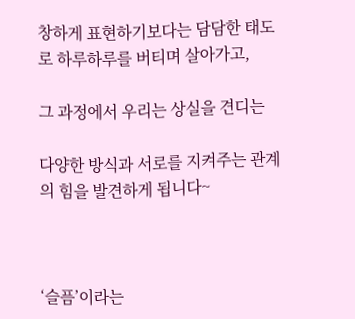창하게 표현하기보다는 담담한 태도로 하루하루를 버티며 살아가고,

그 과정에서 우리는 상실을 견디는

다양한 방식과 서로를 지켜주는 관계의 힘을 발견하게 됩니다~



‘슬픔’이라는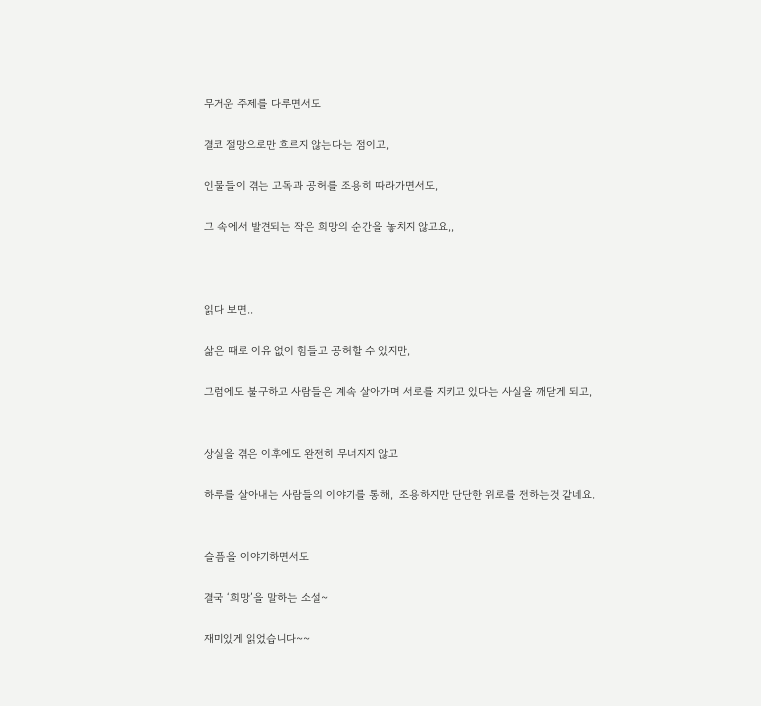무거운 주제를 다루면서도

결코 절망으로만 흐르지 않는다는 점이고,

인물들이 겪는 고독과 공허를 조용히 따라가면서도,

그 속에서 발견되는 작은 희망의 순간을 놓치지 않고요,,



읽다 보면..

삶은 때로 이유 없이 힘들고 공허할 수 있지만,

그럼에도 불구하고 사람들은 계속 살아가며 서로를 지키고 있다는 사실을 깨닫게 되고,


상실을 겪은 이후에도 완전히 무너지지 않고

하루를 살아내는 사람들의 이야기를 통해,  조용하지만 단단한 위로를 전하는것 같네요.


슬픔을 이야기하면서도

결국 ‘희망’을 말하는 소설~

재미있게 읽었습니다~~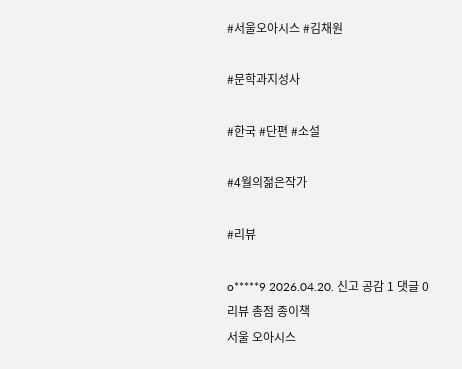#서울오아시스 #김채원

#문학과지성사

#한국 #단편 #소설

#4월의젊은작가

#리뷰

o*****9 2026.04.20. 신고 공감 1 댓글 0
리뷰 총점 종이책
서울 오아시스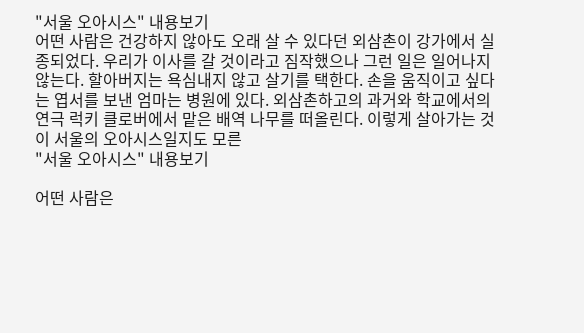"서울 오아시스" 내용보기
어떤 사람은 건강하지 않아도 오래 살 수 있다던 외삼촌이 강가에서 실종되었다. 우리가 이사를 갈 것이라고 짐작했으나 그런 일은 일어나지 않는다. 할아버지는 욕심내지 않고 살기를 택한다. 손을 움직이고 싶다는 엽서를 보낸 엄마는 병원에 있다. 외삼촌하고의 과거와 학교에서의 연극 럭키 클로버에서 맡은 배역 나무를 떠올린다. 이렇게 살아가는 것이 서울의 오아시스일지도 모른
"서울 오아시스" 내용보기

어떤 사람은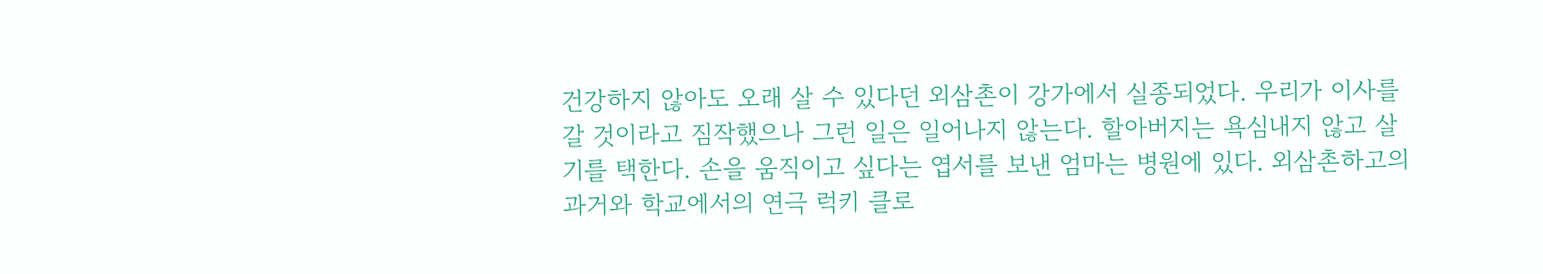건강하지 않아도 오래 살 수 있다던 외삼촌이 강가에서 실종되었다. 우리가 이사를 갈 것이라고 짐작했으나 그런 일은 일어나지 않는다. 할아버지는 욕심내지 않고 살기를 택한다. 손을 움직이고 싶다는 엽서를 보낸 엄마는 병원에 있다. 외삼촌하고의 과거와 학교에서의 연극 럭키 클로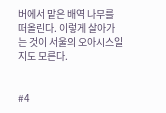버에서 맡은 배역 나무를 떠올린다. 이렇게 살아가는 것이 서울의 오아시스일지도 모른다.


#4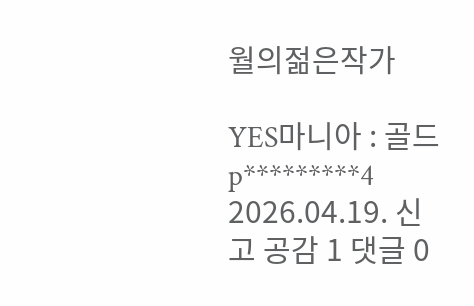월의젊은작가

YES마니아 : 골드 p*********4 2026.04.19. 신고 공감 1 댓글 0